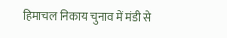हिमाचल निकाय चुनाव में मंडी से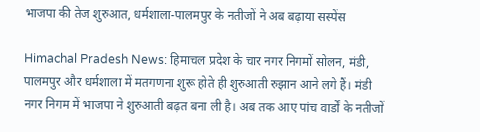भाजपा की तेज शुरुआत, धर्मशाला-पालमपुर के नतीजों ने अब बढ़ाया सस्पेंस

Himachal Pradesh News: हिमाचल प्रदेश के चार नगर निगमों सोलन, मंडी, पालमपुर और धर्मशाला में मतगणना शुरू होते ही शुरुआती रुझान आने लगे हैं। मंडी नगर निगम में भाजपा ने शुरुआती बढ़त बना ली है। अब तक आए पांच वार्डों के नतीजों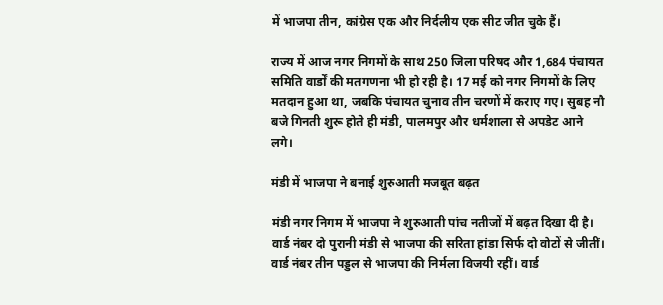में भाजपा तीन, कांग्रेस एक और निर्दलीय एक सीट जीत चुके हैं।

राज्य में आज नगर निगमों के साथ 250 जिला परिषद और 1,684 पंचायत समिति वार्डों की मतगणना भी हो रही है। 17 मई को नगर निगमों के लिए मतदान हुआ था, जबकि पंचायत चुनाव तीन चरणों में कराए गए। सुबह नौ बजे गिनती शुरू होते ही मंडी, पालमपुर और धर्मशाला से अपडेट आने लगे।

मंडी में भाजपा ने बनाई शुरुआती मजबूत बढ़त

मंडी नगर निगम में भाजपा ने शुरुआती पांच नतीजों में बढ़त दिखा दी है। वार्ड नंबर दो पुरानी मंडी से भाजपा की सरिता हांडा सिर्फ दो वोटों से जीतीं। वार्ड नंबर तीन पड्डल से भाजपा की निर्मला विजयी रहीं। वार्ड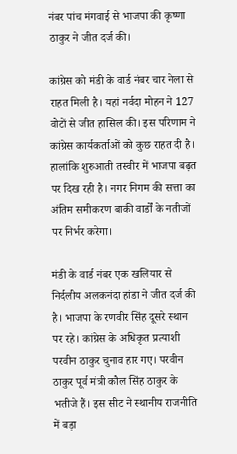नंबर पांच मंगवाई से भाजपा की कृष्णा ठाकुर ने जीत दर्ज की।

कांग्रेस को मंडी के वार्ड नंबर चार नेला से राहत मिली है। यहां नर्वदा मोहन ने 127 वोटों से जीत हासिल की। इस परिणाम ने कांग्रेस कार्यकर्ताओं को कुछ राहत दी है। हालांकि शुरुआती तस्वीर में भाजपा बढ़त पर दिख रही है। नगर निगम की सत्ता का अंतिम समीकरण बाकी वार्डों के नतीजों पर निर्भर करेगा।

मंडी के वार्ड नंबर एक खलियार से निर्दलीय अलकनंदा हांडा ने जीत दर्ज की है। भाजपा के रणवीर सिंह दूसरे स्थान पर रहे। कांग्रेस के अधिकृत प्रत्याशी परवीन ठाकुर चुनाव हार गए। परवीन ठाकुर पूर्व मंत्री कौल सिंह ठाकुर के भतीजे हैं। इस सीट ने स्थानीय राजनीति में बड़ा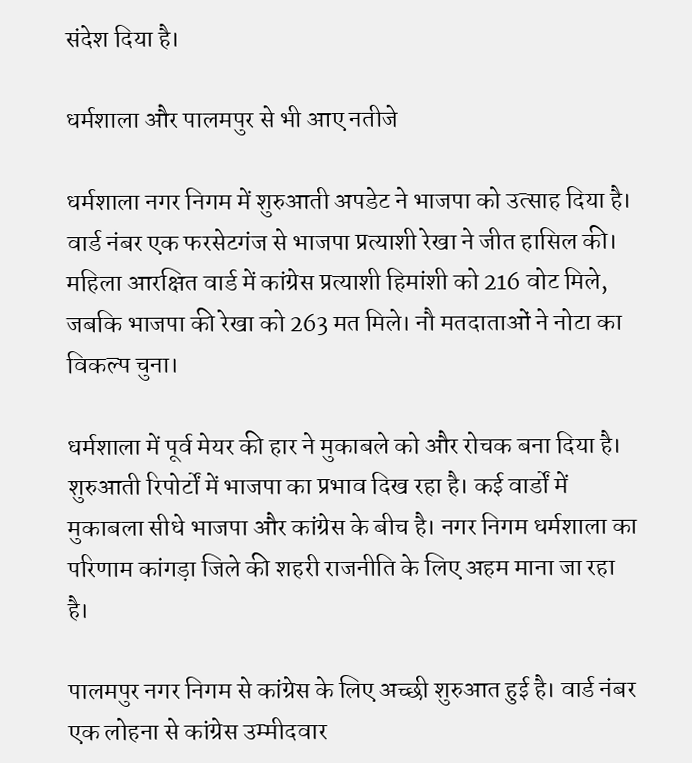संदेश दिया है।

धर्मशाला और पालमपुर से भी आए नतीजे

धर्मशाला नगर निगम में शुरुआती अपडेट ने भाजपा को उत्साह दिया है। वार्ड नंबर एक फरसेटगंज से भाजपा प्रत्याशी रेखा ने जीत हासिल की। महिला आरक्षित वार्ड में कांग्रेस प्रत्याशी हिमांशी को 216 वोट मिले, जबकि भाजपा की रेखा को 263 मत मिले। नौ मतदाताओं ने नोटा का विकल्प चुना।

धर्मशाला में पूर्व मेयर की हार ने मुकाबले को और रोचक बना दिया है। शुरुआती रिपोर्टों में भाजपा का प्रभाव दिख रहा है। कई वार्डों में मुकाबला सीधे भाजपा और कांग्रेस के बीच है। नगर निगम धर्मशाला का परिणाम कांगड़ा जिले की शहरी राजनीति के लिए अहम माना जा रहा है।

पालमपुर नगर निगम से कांग्रेस के लिए अच्छी शुरुआत हुई है। वार्ड नंबर एक लोहना से कांग्रेस उम्मीदवार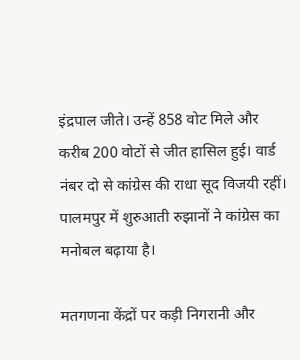इंद्रपाल जीते। उन्हें 858 वोट मिले और करीब 200 वोटों से जीत हासिल हुई। वार्ड नंबर दो से कांग्रेस की राधा सूद विजयी रहीं। पालमपुर में शुरुआती रुझानों ने कांग्रेस का मनोबल बढ़ाया है।

मतगणना केंद्रों पर कड़ी निगरानी और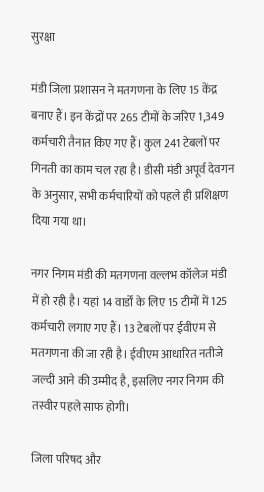सुरक्षा

मंडी जिला प्रशासन ने मतगणना के लिए 15 केंद्र बनाए हैं। इन केंद्रों पर 265 टीमों के जरिए 1,349 कर्मचारी तैनात किए गए हैं। कुल 241 टेबलों पर गिनती का काम चल रहा है। डीसी मंडी अपूर्व देवगन के अनुसार, सभी कर्मचारियों को पहले ही प्रशिक्षण दिया गया था।

नगर निगम मंडी की मतगणना वल्लभ कॉलेज मंडी में हो रही है। यहां 14 वार्डों के लिए 15 टीमों में 125 कर्मचारी लगाए गए हैं। 13 टेबलों पर ईवीएम से मतगणना की जा रही है। ईवीएम आधारित नतीजे जल्दी आने की उम्मीद है, इसलिए नगर निगम की तस्वीर पहले साफ होगी।

जिला परिषद और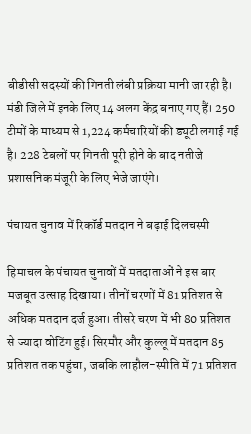बीडीसी सदस्यों की गिनती लंबी प्रक्रिया मानी जा रही है। मंडी जिले में इनके लिए 14 अलग केंद्र बनाए गए हैं। 250 टीमों के माध्यम से 1,224 कर्मचारियों की ड्यूटी लगाई गई है। 228 टेबलों पर गिनती पूरी होने के बाद नतीजे प्रशासनिक मंजूरी के लिए भेजे जाएंगे।

पंचायत चुनाव में रिकॉर्ड मतदान ने बढ़ाई दिलचस्पी

हिमाचल के पंचायत चुनावों में मतदाताओं ने इस बार मजबूत उत्साह दिखाया। तीनों चरणों में 81 प्रतिशत से अधिक मतदान दर्ज हुआ। तीसरे चरण में भी 80 प्रतिशत से ज्यादा वोटिंग हुई। सिरमौर और कुल्लू में मतदान 85 प्रतिशत तक पहुंचा, जबकि लाहौल-स्पीति में 71 प्रतिशत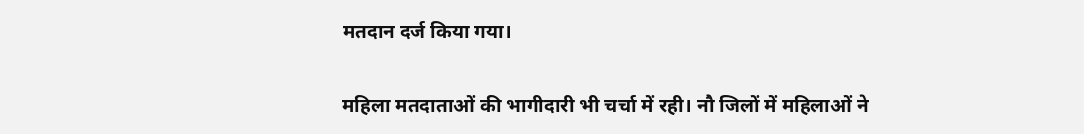मतदान दर्ज किया गया।

महिला मतदाताओं की भागीदारी भी चर्चा में रही। नौ जिलों में महिलाओं ने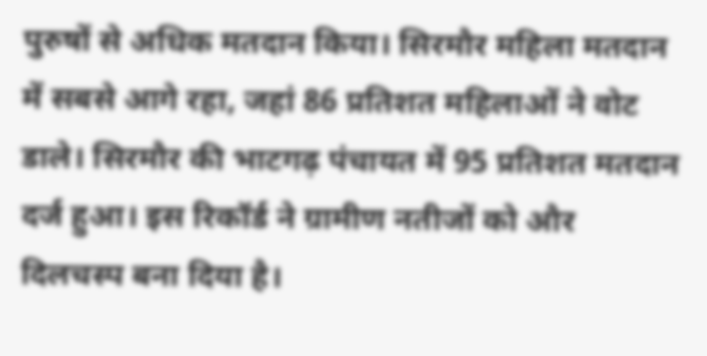पुरुषों से अधिक मतदान किया। सिरमौर महिला मतदान में सबसे आगे रहा, जहां 86 प्रतिशत महिलाओं ने वोट डाले। सिरमौर की भाटगढ़ पंचायत में 95 प्रतिशत मतदान दर्ज हुआ। इस रिकॉर्ड ने ग्रामीण नतीजों को और दिलचस्प बना दिया है।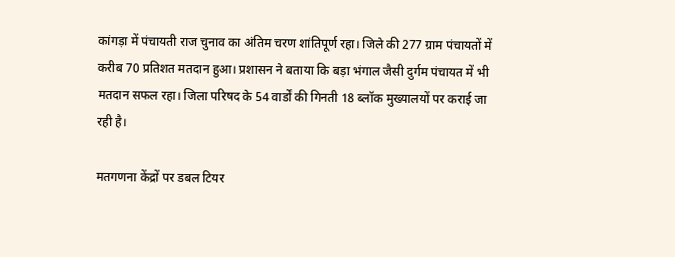कांगड़ा में पंचायती राज चुनाव का अंतिम चरण शांतिपूर्ण रहा। जिले की 277 ग्राम पंचायतों में करीब 70 प्रतिशत मतदान हुआ। प्रशासन ने बताया कि बड़ा भंगाल जैसी दुर्गम पंचायत में भी मतदान सफल रहा। जिला परिषद के 54 वार्डों की गिनती 18 ब्लॉक मुख्यालयों पर कराई जा रही है।

मतगणना केंद्रों पर डबल टियर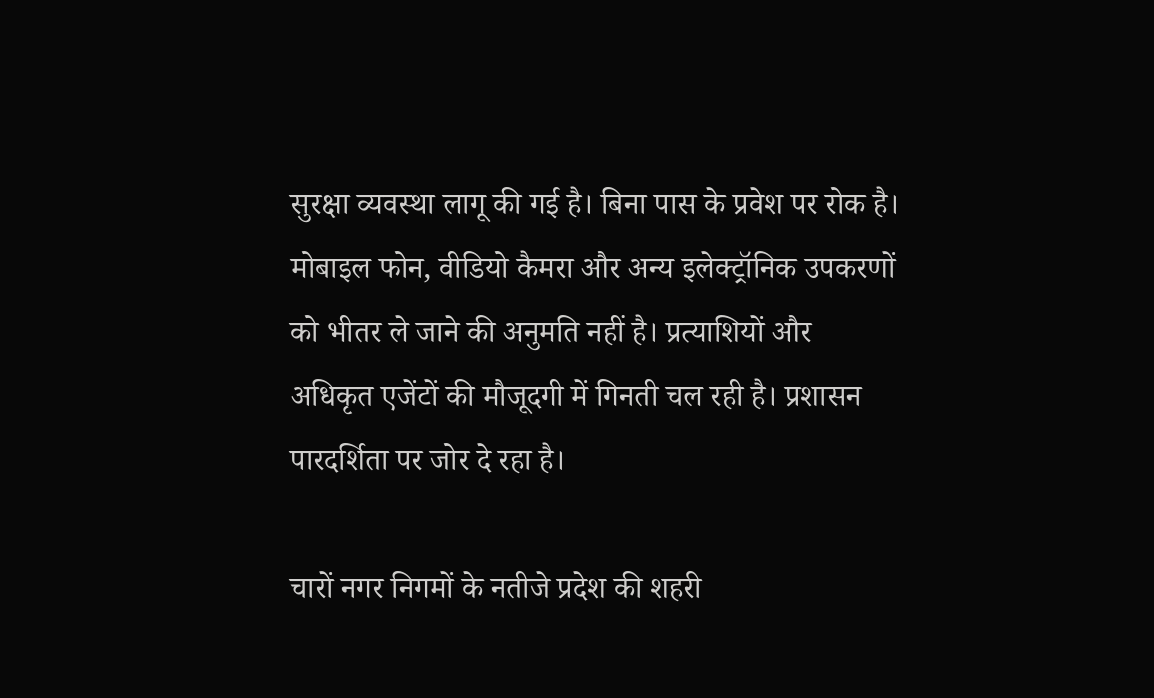सुरक्षा व्यवस्था लागू की गई है। बिना पास के प्रवेश पर रोक है। मोबाइल फोन, वीडियो कैमरा और अन्य इलेक्ट्रॉनिक उपकरणों को भीतर ले जाने की अनुमति नहीं है। प्रत्याशियों और अधिकृत एजेंटों की मौजूदगी में गिनती चल रही है। प्रशासन पारदर्शिता पर जोर दे रहा है।

चारों नगर निगमों के नतीजे प्रदेश की शहरी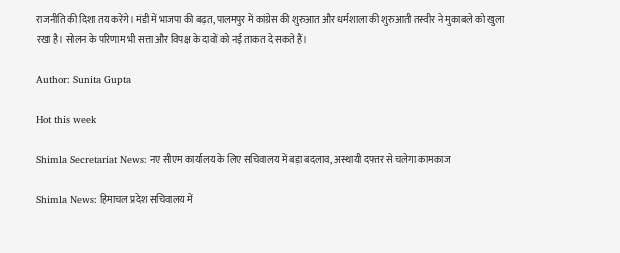राजनीति की दिशा तय करेंगे। मंडी में भाजपा की बढ़त, पालमपुर में कांग्रेस की शुरुआत और धर्मशाला की शुरुआती तस्वीर ने मुकाबले को खुला रखा है। सोलन के परिणाम भी सत्ता और विपक्ष के दावों को नई ताकत दे सकते हैं।

Author: Sunita Gupta

Hot this week

Shimla Secretariat News: नए सीएम कार्यालय के लिए सचिवालय में बड़ा बदलाव, अस्थायी दफ्तर से चलेगा कामकाज

Shimla News: हिमाचल प्रदेश सचिवालय में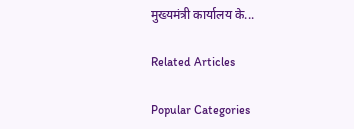मुख्यमंत्री कार्यालय के...

Related Articles

Popular Categories